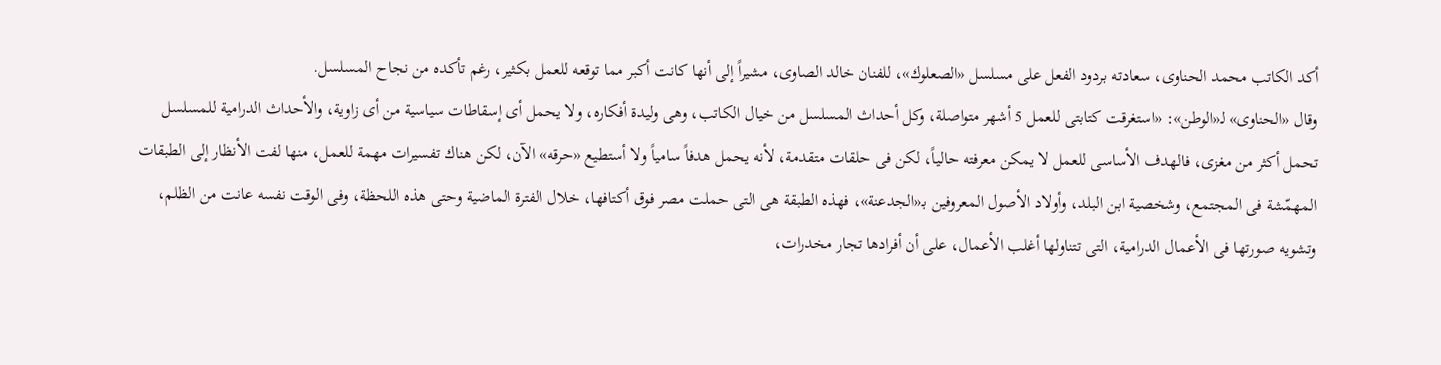أكد الكاتب محمد الحناوى، سعادته بردود الفعل على مسلسل «الصعلوك»، للفنان خالد الصاوى، مشيراً إلى أنها كانت أكبر مما توقعه للعمل بكثير، رغم تأكده من نجاح المسلسل.
وقال «الحناوى» لـ«الوطن»: «استغرقت كتابتى للعمل 5 أشهر متواصلة، وكل أحداث المسلسل من خيال الكاتب، وهى وليدة أفكاره، ولا يحمل أى إسقاطات سياسية من أى زاوية، والأحداث الدرامية للمسلسل تحمل أكثر من مغزى، فالهدف الأساسى للعمل لا يمكن معرفته حالياً، لكن فى حلقات متقدمة، لأنه يحمل هدفاً سامياً ولا أستطيع «حرقه» الآن، لكن هناك تفسيرات مهمة للعمل، منها لفت الأنظار إلى الطبقات المهمّشة فى المجتمع، وشخصية ابن البلد، وأولاد الأصول المعروفين بـ«الجدعنة»، فهذه الطبقة هى التى حملت مصر فوق أكتافها، خلال الفترة الماضية وحتى هذه اللحظة، وفى الوقت نفسه عانت من الظلم، وتشويه صورتها فى الأعمال الدرامية، التى تتناولها أغلب الأعمال، على أن أفرادها تجار مخدرات،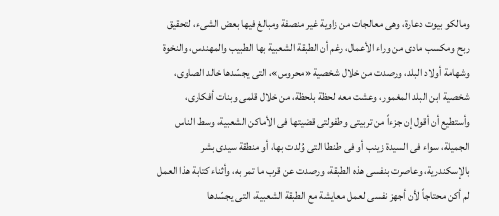ومالكو بيوت دعارة، وهى معالجات من زاوية غير منصفة ومبالغ فيها بعض الشىء، لتحقيق ربح ومكسب مادى من وراء الأعمال، رغم أن الطبقة الشعبية بها الطبيب والمهندس، والنخوة وشهامة أولاد البلد، ورصدت من خلال شخصية «محروس»، التى يجسّدها خالد الصاوى، شخصية ابن البلد المغمور، وعشت معه لحظة بلحظة، من خلال قلمى وبنات أفكارى، وأستطيع أن أقول إن جزءاً من تربيتى وطفولتى قضيتها فى الأماكن الشعبية، وسط الناس الجميلة، سواء فى السيدة زينب أو فى طنطا التى وُلدت بها، أو منطقة سيدى بشر بالإسكندرية، وعاصرت بنفسى هذه الطبقة، ورصدت عن قرب ما تمر به، وأثناء كتابة هذا العمل لم أكن محتاجاً لأن أجهز نفسى لعمل معايشة مع الطبقة الشعبية، التى يجسّدها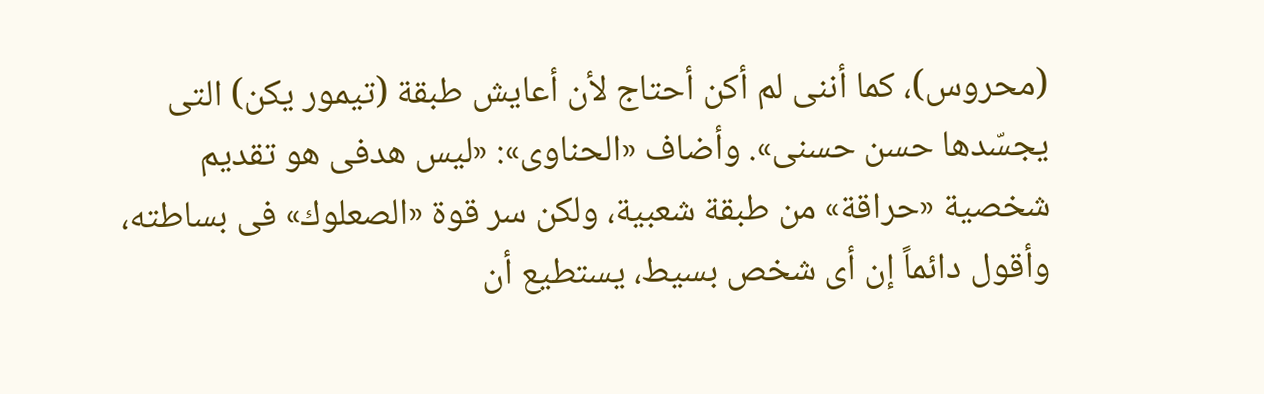(محروس)، كما أننى لم أكن أحتاج لأن أعايش طبقة (تيمور يكن) التى يجسّدها حسن حسنى». وأضاف «الحناوى»: «ليس هدفى هو تقديم شخصية «حراقة» من طبقة شعبية، ولكن سر قوة «الصعلوك» فى بساطته، وأقول دائماً إن أى شخص بسيط، يستطيع أن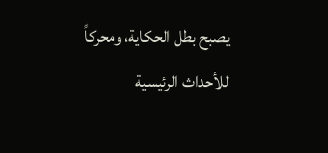يصبح بطل الحكاية، ومحركاً للأحداث الرئيسية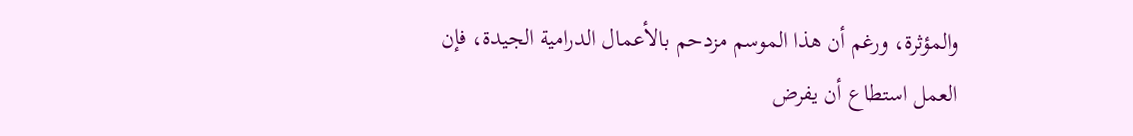والمؤثرة، ورغم أن هذا الموسم مزدحم بالأعمال الدرامية الجيدة، فإن العمل استطاع أن يفرض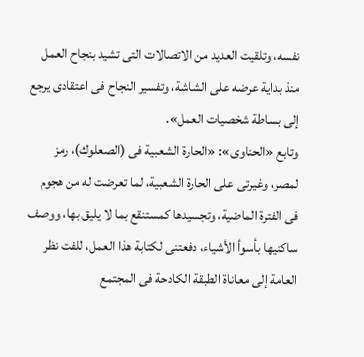نفسه، وتلقيت العديد من الاتصالات التى تشيد بنجاح العمل منذ بداية عرضه على الشاشة، وتفسير النجاح فى اعتقادى يرجع إلى بساطة شخصيات العمل».
وتابع «الحناوى»: «الحارة الشعبية فى (الصعلوك)، رمز لمصر، وغيرتى على الحارة الشعبية، لما تعرضت له من هجوم فى الفترة الماضية، وتجسيدها كمستنقع بما لا يليق بها، ووصف ساكنيها بأسوأ الأشياء، دفعتنى لكتابة هذا العمل، للفت نظر العامة إلى معاناة الطبقة الكادحة فى المجتمع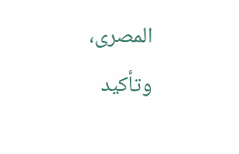المصرى، وتأكيد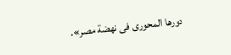دورها المحورى فى نهضة مصر».